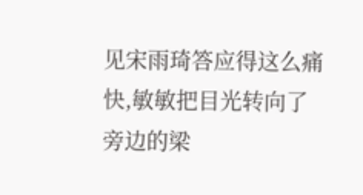见宋雨琦答应得这么痛快,敏敏把目光转向了旁边的梁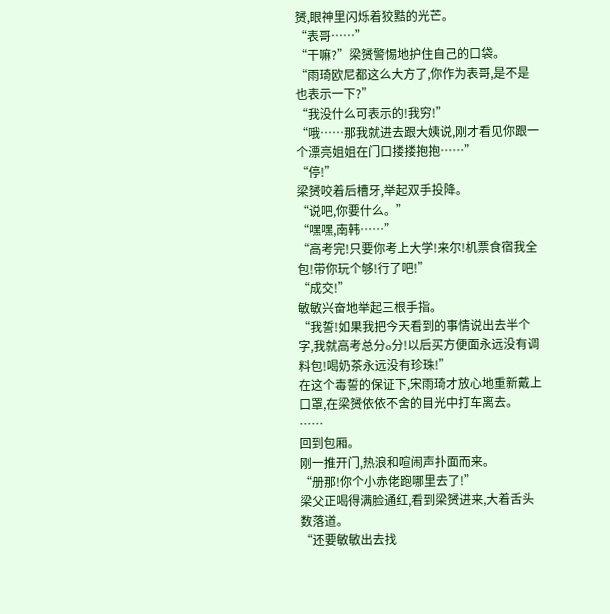赟,眼神里闪烁着狡黠的光芒。
“表哥……”
“干嘛?”梁赟警惕地护住自己的口袋。
“雨琦欧尼都这么大方了,你作为表哥,是不是也表示一下?”
“我没什么可表示的!我穷!”
“哦……那我就进去跟大姨说,刚才看见你跟一个漂亮姐姐在门口搂搂抱抱……”
“停!”
梁赟咬着后槽牙,举起双手投降。
“说吧,你要什么。”
“嘿嘿,南韩……”
“高考完!只要你考上大学!来尔!机票食宿我全包!带你玩个够!行了吧!”
“成交!”
敏敏兴奋地举起三根手指。
“我誓!如果我把今天看到的事情说出去半个字,我就高考总分o分!以后买方便面永远没有调料包!喝奶茶永远没有珍珠!”
在这个毒誓的保证下,宋雨琦才放心地重新戴上口罩,在梁赟依依不舍的目光中打车离去。
……
回到包厢。
刚一推开门,热浪和喧闹声扑面而来。
“册那!你个小赤佬跑哪里去了!”
梁父正喝得满脸通红,看到梁赟进来,大着舌头数落道。
“还要敏敏出去找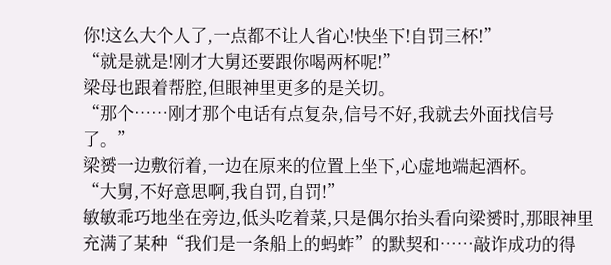你!这么大个人了,一点都不让人省心!快坐下!自罚三杯!”
“就是就是!刚才大舅还要跟你喝两杯呢!”
梁母也跟着帮腔,但眼神里更多的是关切。
“那个……刚才那个电话有点复杂,信号不好,我就去外面找信号了。”
梁赟一边敷衍着,一边在原来的位置上坐下,心虚地端起酒杯。
“大舅,不好意思啊,我自罚,自罚!”
敏敏乖巧地坐在旁边,低头吃着菜,只是偶尔抬头看向梁赟时,那眼神里充满了某种“我们是一条船上的蚂蚱”的默契和……敲诈成功的得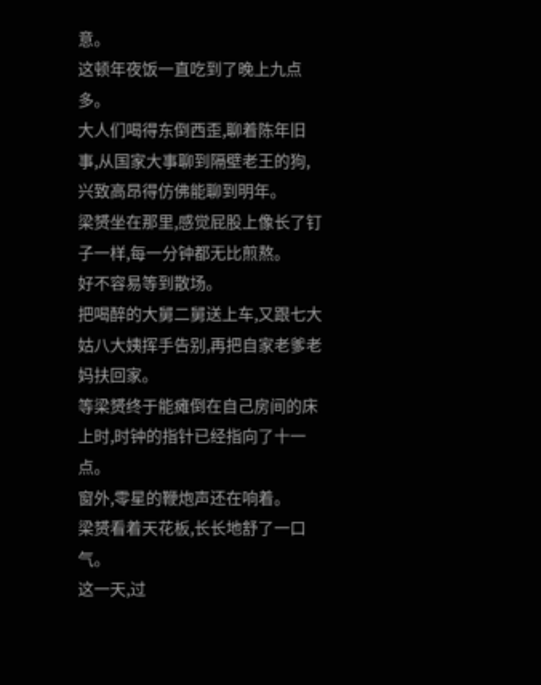意。
这顿年夜饭一直吃到了晚上九点多。
大人们喝得东倒西歪,聊着陈年旧事,从国家大事聊到隔壁老王的狗,兴致高昂得仿佛能聊到明年。
梁赟坐在那里,感觉屁股上像长了钉子一样,每一分钟都无比煎熬。
好不容易等到散场。
把喝醉的大舅二舅送上车,又跟七大姑八大姨挥手告别,再把自家老爹老妈扶回家。
等梁赟终于能瘫倒在自己房间的床上时,时钟的指针已经指向了十一点。
窗外,零星的鞭炮声还在响着。
梁赟看着天花板,长长地舒了一口气。
这一天,过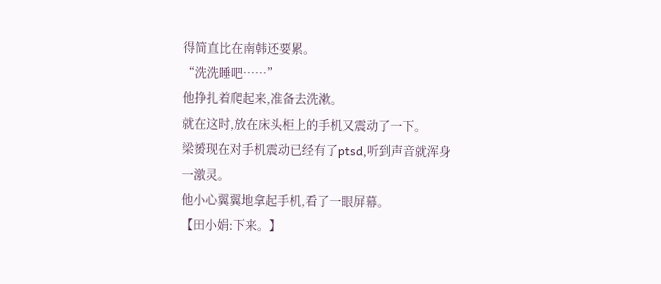得简直比在南韩还要累。
“洗洗睡吧……”
他挣扎着爬起来,准备去洗漱。
就在这时,放在床头柜上的手机又震动了一下。
梁赟现在对手机震动已经有了ptsd,听到声音就浑身一激灵。
他小心翼翼地拿起手机,看了一眼屏幕。
【田小娟:下来。】